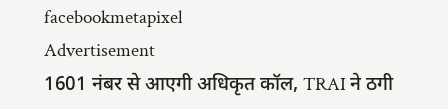facebookmetapixel
Advertisement
1601 नंबर से आएगी अधिकृत कॉल, TRAI ने ठगी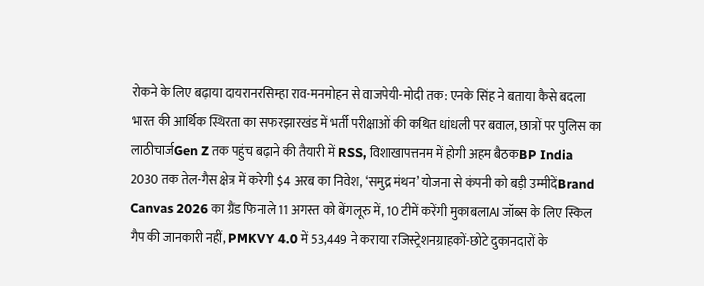रोकने के लिए बढ़ाया दायरानरसिम्हा राव-मनमोहन से वाजपेयी-मोदी तक: एनके सिंह ने बताया कैसे बदला भारत की आर्थिक स्थिरता का सफरझारखंड में भर्ती परीक्षाओं की कथित धांधली पर बवाल, छात्रों पर पुलिस का लाठीचार्जGen Z तक पहुंच बढ़ाने की तैयारी में RSS, विशाखापत्तनम में होगी अहम बैठकBP India 2030 तक तेल-गैस क्षेत्र में करेगी $4 अरब का निवेश, ‘समुद्र मंथन’ योजना से कंपनी को बड़ी उम्मीदेंBrand Canvas 2026 का ग्रैंड फिनाले 11 अगस्त को बेंगलूरु में, 10 टीमें करेंगी मुकाबलाAI जॉब्स के लिए स्किल गैप की जानकारी नहीं, PMKVY 4.0 में 53,449 ने कराया रजिस्ट्रेशनग्राहकों-छोटे दुकानदारों के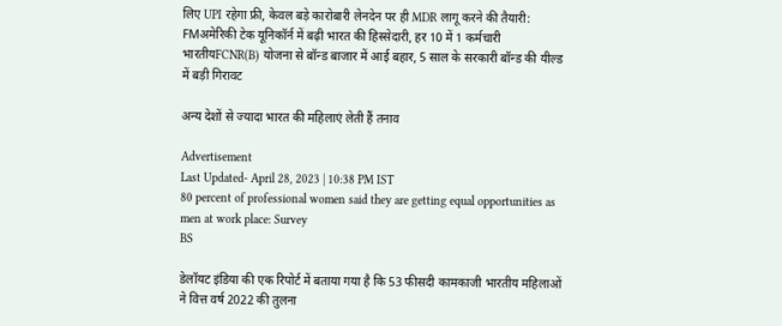लिए UPI रहेगा फ्री, केवल बड़े कारोबारी लेनदेन पर ही MDR लागू करने की तैयारी: FMअमेरिकी टेक यूनिकॉर्न में बढ़ी भारत की हिस्सेदारी, हर 10 में 1 कर्मचारी भारतीयFCNR(B) योजना से बॉन्ड बाजार में आई बहार, 5 साल के सरकारी बॉन्ड की यील्ड में बड़ी गिरावट

अन्य देशों से ज्यादा भारत की महिलाएं लेती हैं तनाव

Advertisement
Last Updated- April 28, 2023 | 10:38 PM IST
80 percent of professional women said they are getting equal opportunities as men at work place: Survey
BS

डेलॉयट इंडिया की एक रिपोर्ट में बताया गया है कि 53 फीसदी कामकाजी भारतीय महिलाओं ने वित्त वर्ष 2022 की तुलना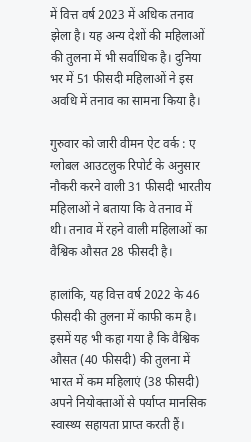में वित्त वर्ष 2023 में अधिक तनाव झेला है। यह अन्य देशों की महिलाओं की तुलना में भी सर्वाधिक है। दुनिया भर में 51 फीसदी महिलाओं ने इस अवधि में तनाव का सामना किया है।

गुरुवार को जारी वीमन ऐट वर्क : ए ग्लोबल आउटलुक रिपोर्ट के अनुसार नौकरी करने वाली 31 फीसदी भारतीय महिलाओं ने बताया कि वे तनाव में थी। तनाव में रहने वाली महिलाओं का वैश्विक औसत 28 फीसदी है।

हालांकि, यह वित्त वर्ष 2022 के 46 फीसदी की तुलना में काफी कम है।
इसमें यह भी कहा गया है कि वैश्विक औसत (40 फीसदी) की तुलना में भारत में कम महिलाएं (38 फीसदी) अपने नियोक्ताओं से पर्याप्त मानसिक स्वास्थ्य सहायता प्राप्त करती हैं।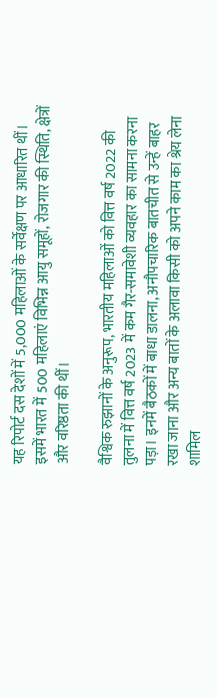यह रिपोर्ट दस देशों में 5,000 महिलाओं के सर्वेक्षण पर आधारित थीं। इसमें भारत में 500 महिलाएं विभिन्न आयु समूहों, रोजगार की स्थिति, क्षेत्रों और वरिष्ठता की थीं।

वैश्विक रुझानों के अनुरूप, भारतीय महिलाओं को वित्त वर्ष 2022 की तुलना में वित्त वर्ष 2023 में कम गैर-समावेशी व्यवहार का सामना करना पड़ा। इनमें बैठकों में बाधा डालना, अनौपचारिक बातचीत से उन्हें बाहर रखा जाना और अन्य बातों के अलावा किसी को अपने काम का श्रेय लेना शामिल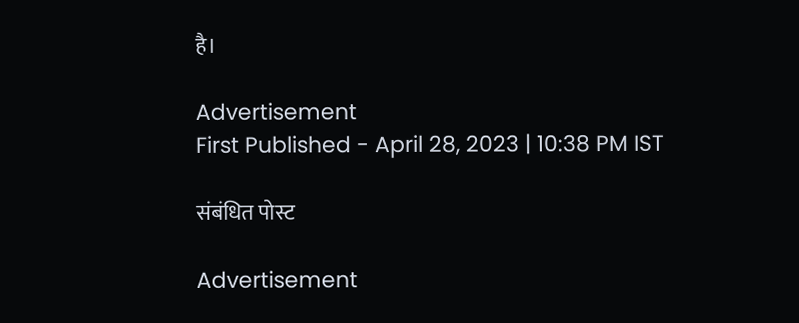है।

Advertisement
First Published - April 28, 2023 | 10:38 PM IST

संबंधित पोस्ट

Advertisement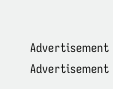Advertisement
Advertisement